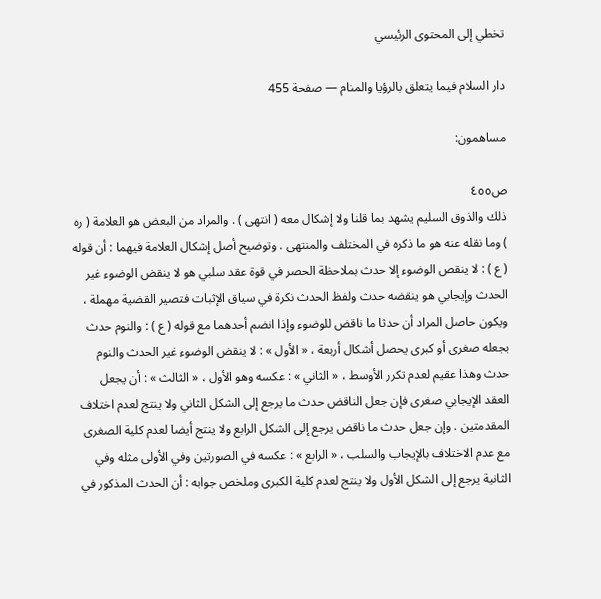تخطي إلى المحتوى الرئيسي

دار السلام فيما يتعلق بالرؤيا والمنام — صفحة 455

مساهمون:

ص٤٥٥
ذلك والذوق السليم يشهد بما قلنا ولا إشكال معه ( انتهى ) . والمراد من البعض هو العلامة ( ره ) وما نقله عنه هو ما ذكره في المختلف والمنتهى . وتوضيح أصل إشكال العلامة فيهما : أن قوله ( ع ) : لا ينقص الوضوء إلا حدث بملاحظة الحصر في قوة عقد سلبي هو لا ينقض الوضوء غير الحدث وإيجابي هو ينقضه حدث ولفظ الحدث نكرة في سياق الإثبات فتصير القضية مهملة ، ويكون حاصل المراد أن حدثا ما ناقض للوضوء وإذا انضم أحدهما مع قوله ( ع ) : والنوم حدث بجعله صغرى أو كبرى يحصل أشكال أربعة ، « الأول » : لا ينقض الوضوء غير الحدث والنوم حدث وهذا عقيم لعدم تكرر الأوسط ، « الثاني » : عكسه وهو الأول ، « الثالث » : أن يجعل العقد الإيجابي صغرى فإن جعل الناقض حدث ما يرجع إلى الشكل الثاني ولا ينتج لعدم اختلاف المقدمتين . وإن جعل حدث ما ناقض يرجع إلى الشكل الرابع ولا ينتج أيضا لعدم كلية الصغرى مع عدم الاختلاف بالإيجاب والسلب ، « الرابع » : عكسه في الصورتين وفي الأولى مثله وفي الثانية يرجع إلى الشكل الأول ولا ينتج لعدم كلية الكبرى وملخص جوابه : أن الحدث المذكور في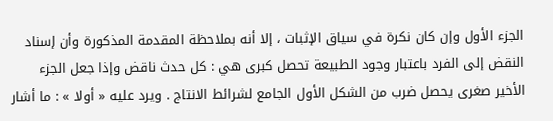الجزء الأول وإن كان نكرة في سياق الإثبات ، إلا أنه بملاحظة المقدمة المذكورة وأن إسناد النقض إلى الفرد باعتبار وجود الطبيعة تحصل كبرى هي : كل حدث ناقض وإذا جعل الجزء الأخير صغرى يحصل ضرب من الشكل الأول الجامع لشرائط الانتاج . ويرد عليه « أولا » : ما أشار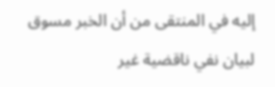إليه في المنتقى من أن الخبر مسوق لبيان نفي ناقضية غير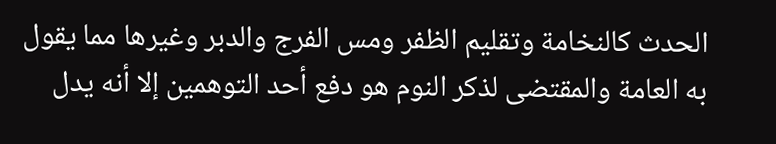الحدث كالنخامة وتقليم الظفر ومس الفرج والدبر وغيرها مما يقول به العامة والمقتضى لذكر النوم هو دفع أحد التوهمين إلا أنه يدل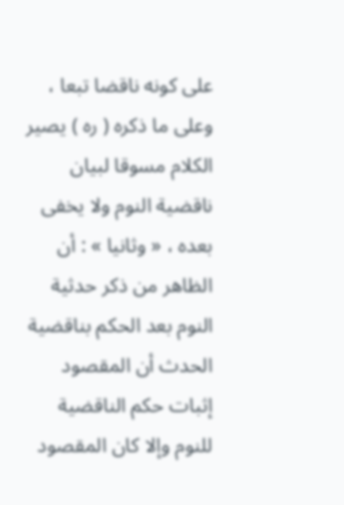على كونه ناقضا تبعا ، وعلى ما ذكره ( ره ) يصير الكلام مسوقا لبيان ناقضية النوم ولا يخفى بعده ، « وثانيا » : أن الظاهر من ذكر حدثية النوم بعد الحكم بناقضية الحدث أن المقصود إثبات حكم الناقضية للنوم وإلا كان المقصود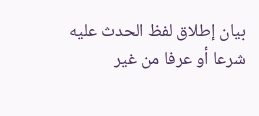بيان إطلاق لفظ الحدث عليه شرعا أو عرفا من غير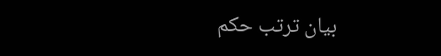بيان ترتب حكم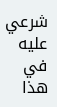شرعي عليه في هذا